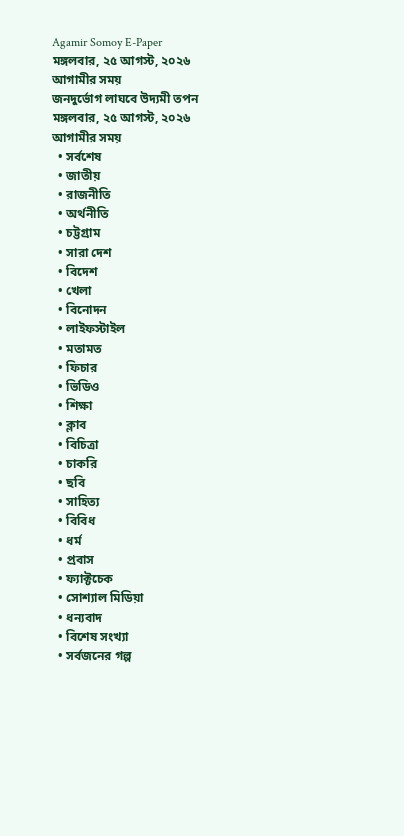Agamir Somoy E-Paper
মঙ্গলবার, ২৫ আগস্ট, ২০২৬
আগামীর সময়
জনদুর্ভোগ লাঘবে উদ্যমী তপন
মঙ্গলবার, ২৫ আগস্ট, ২০২৬
আগামীর সময়
  • সর্বশেষ
  • জাতীয়
  • রাজনীতি
  • অর্থনীতি
  • চট্টগ্রাম
  • সারা দেশ
  • বিদেশ
  • খেলা
  • বিনোদন
  • লাইফস্টাইল
  • মতামত
  • ফিচার
  • ভিডিও
  • শিক্ষা
  • ক্লাব
  • বিচিত্রা
  • চাকরি
  • ছবি
  • সাহিত্য
  • বিবিধ
  • ধর্ম
  • প্রবাস
  • ফ্যাক্টচেক
  • সোশ্যাল মিডিয়া
  • ধন্যবাদ
  • বিশেষ সংখ্যা
  • সর্বজনের গল্প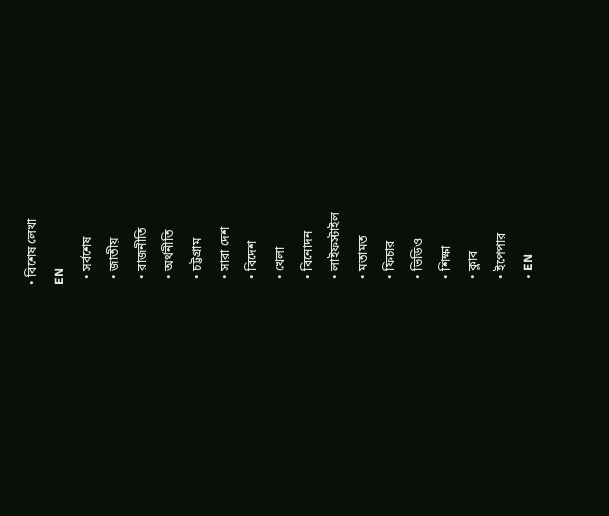• বিশেষ লেখা
EN
  • সর্বশেষ
  • জাতীয়
  • রাজনীতি
  • অর্থনীতি
  • চট্টগ্রাম
  • সারা দেশ
  • বিদেশ
  • খেলা
  • বিনোদন
  • লাইফস্টাইল
  • মতামত
  • ফিচার
  • ভিডিও
  • শিক্ষা
  • ক্লাব
  • ইপেপার
  • EN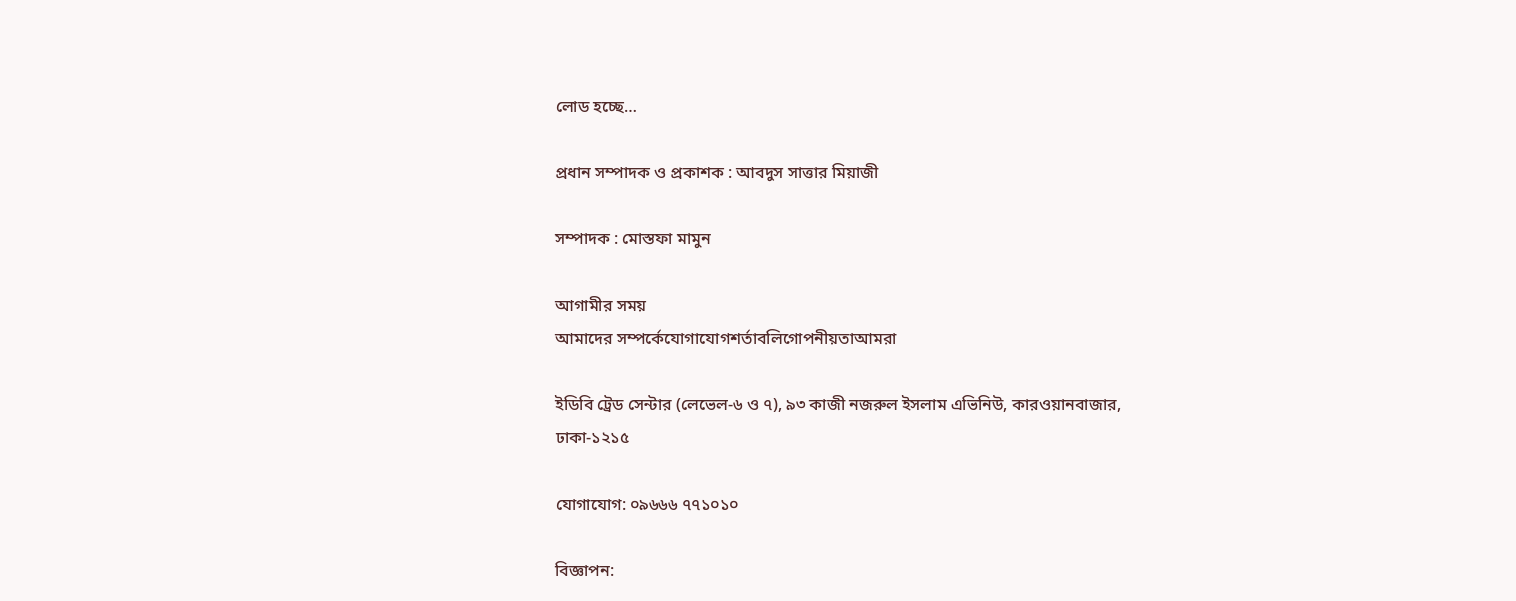লোড হচ্ছে…

প্রধান সম্পাদক ও প্রকাশক : আবদুস সাত্তার মিয়াজী

সম্পাদক : মোস্তফা মামুন

আগামীর সময়
আমাদের সম্পর্কেযোগাযোগশর্তাবলিগোপনীয়তাআমরা

ইডিবি ট্রেড সেন্টার (লেভেল-৬ ও ৭), ৯৩ কাজী নজরুল ইসলাম এভিনিউ, কারওয়ানবাজার, ঢাকা-১২১৫

যোগাযোগ: ০৯৬৬৬ ৭৭১০১০

বিজ্ঞাপন: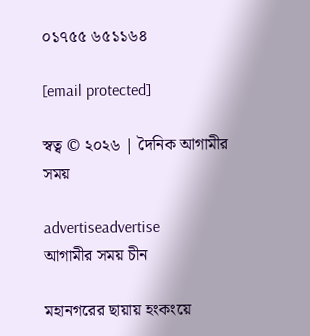০১৭৫৫ ৬৫১১৬৪

[email protected]

স্বত্ব © ২০২৬ | দৈনিক আগামীর সময়

advertiseadvertise
আগামীর সময় চীন

মহানগরের ছায়ায় হংকংয়ে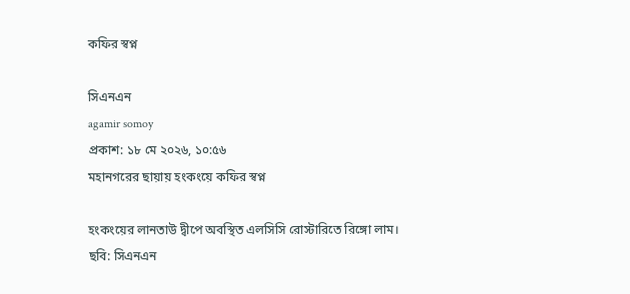কফির স্বপ্ন

সিএনএন
agamir somoy
প্রকাশ: ১৮ মে ২০২৬, ১০:৫৬
মহানগরের ছায়ায় হংকংয়ে কফির স্বপ্ন

হংকংয়ের লানতাউ দ্বীপে অবস্থিত এলসিসি রোস্টারিতে রিঙ্গো লাম। ছবি: সিএনএন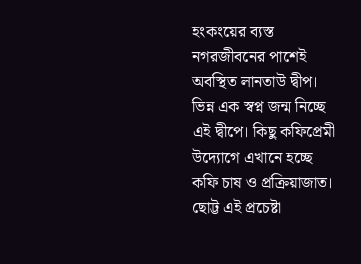হংকংয়ের ব্যস্ত নগরজীবনের পাশেই অবস্থিত লানতাউ দ্বীপ। ভিন্ন এক স্বপ্ন জন্ম নিচ্ছে এই দ্বীপে। কিছু কফিপ্রেমী উদ্যোগে এখানে হচ্ছে কফি চাষ ও প্রক্রিয়াজাত। ছোট্ট এই প্রচেষ্টা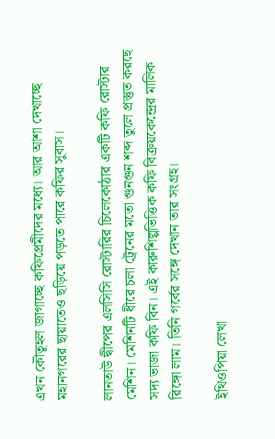এখন কৌতূহল জাগাচ্ছে কফিপ্রেমীদের মধ্যে। আর আশা দেখাচ্ছে মহানগরের ছায়াতেও ছড়িয়ে পড়তে পারে কফির সুবাস।

লানতাউ দ্বীপের এলসিসি রোস্টারির চিলেকোঠার একটি কফি রোস্টার মেশিন। মেশিনটি ধীরে চলা ট্রেনের মতো গুনগুন শব্দ তুলে প্রস্তুত করছে সদ্য ভাজা কফি বিন। এই কারুশিল্পভিত্তিক কফি বিক্রয়কেন্দ্রের মালিক রিঙ্গো লাম। তিনি গর্বের সঙ্গে দেখান তার সংগ্রহ।

ইথিওপিয়া লেখা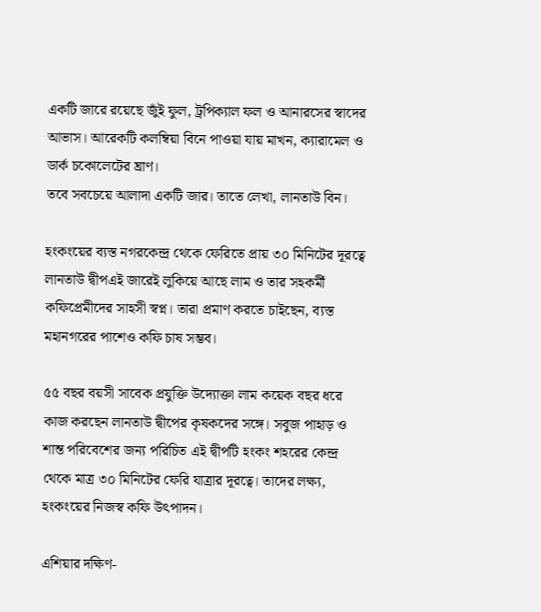একটি জারে রয়েছে জুঁই ফুল, ট্রপিক্যাল ফল ও আনারসের স্বাদের আভাস। আরেকটি কলম্বিয়া বিনে পাওয়া যায় মাখন, ক্যারামেল ও ডার্ক চকোলেটের ঘ্রাণ।
তবে সবচেয়ে আলাদা একটি জার। তাতে লেখা, লানতাউ বিন।

হংকংয়ের ব্যস্ত নগরকেন্দ্র থেকে ফেরিতে প্রায় ৩০ মিনিটের দূরত্বে লানতাউ দ্বীপএই জারেই লুকিয়ে আছে লাম ও তার সহকর্মী কফিপ্রেমীদের সাহসী স্বপ্ন। তারা প্রমাণ করতে চাইছেন, ব্যস্ত মহানগরের পাশেও কফি চাষ সম্ভব।

৫৫ বছর বয়সী সাবেক প্রযুক্তি উদ্যোক্তা লাম কয়েক বছর ধরে কাজ করছেন লানতাউ দ্বীপের কৃষকদের সঙ্গে। সবুজ পাহাড় ও শান্ত পরিবেশের জন্য পরিচিত এই দ্বীপটি হংকং শহরের কেন্দ্র থেকে মাত্র ৩০ মিনিটের ফেরি যাত্রার দূরত্বে। তাদের লক্ষ্য, হংকংয়ের নিজস্ব কফি উৎপাদন।

এশিয়ার দক্ষিণ-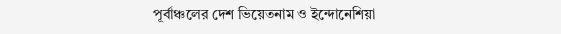পূর্বাঞ্চলের দেশ ভিয়েতনাম ও ইন্দোনেশিয়া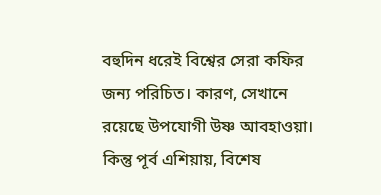বহুদিন ধরেই বিশ্বের সেরা কফির জন্য পরিচিত। কারণ, সেখানে রয়েছে উপযোগী উষ্ণ আবহাওয়া। কিন্তু পূর্ব এশিয়ায়, বিশেষ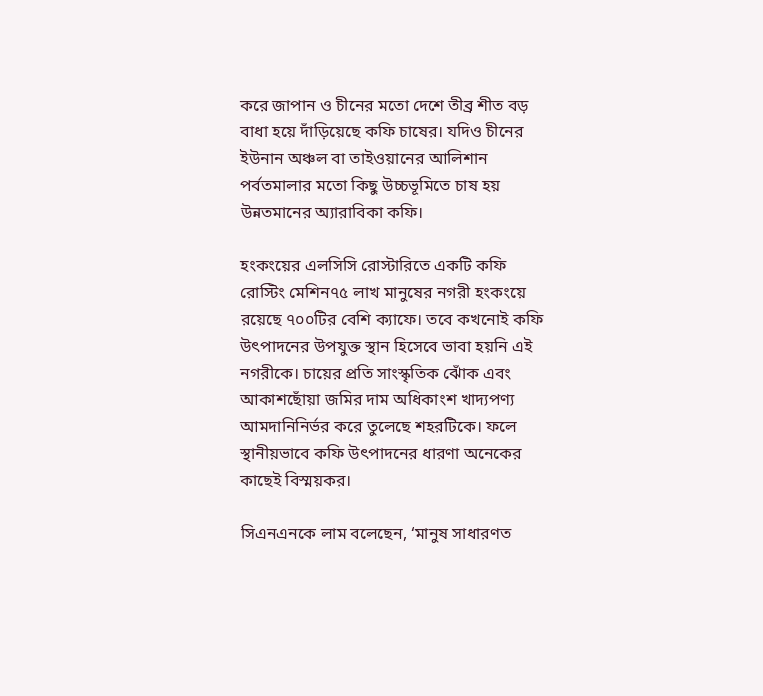করে জাপান ও চীনের মতো দেশে তীব্র শীত বড় বাধা হয়ে দাঁড়িয়েছে কফি চাষের। যদিও চীনের ইউনান অঞ্চল বা তাইওয়ানের আলিশান পর্বতমালার মতো কিছু উচ্চভূমিতে চাষ হয় উন্নতমানের অ্যারাবিকা কফি।

হংকংয়ের এলসিসি রোস্টারিতে একটি কফি রোস্টিং মেশিন৭৫ লাখ মানুষের নগরী হংকংয়ে রয়েছে ৭০০টির বেশি ক্যাফে। তবে কখনোই কফি উৎপাদনের উপযুক্ত স্থান হিসেবে ভাবা হয়নি এই নগরীকে। চায়ের প্রতি সাংস্কৃতিক ঝোঁক এবং আকাশছোঁয়া জমির দাম অধিকাংশ খাদ্যপণ্য আমদানিনির্ভর করে তুলেছে শহরটিকে। ফলে স্থানীয়ভাবে কফি উৎপাদনের ধারণা অনেকের কাছেই বিস্ময়কর।

সিএনএনকে লাম বলেছেন, ‘মানুষ সাধারণত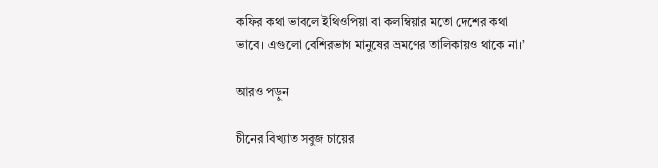কফির কথা ভাবলে ইথিওপিয়া বা কলম্বিয়ার মতো দেশের কথা ভাবে। এগুলো বেশিরভাগ মানুষের ভ্রমণের তালিকায়ও থাকে না।’

আরও পড়ুন

চীনের বিখ্যাত সবুজ চায়ের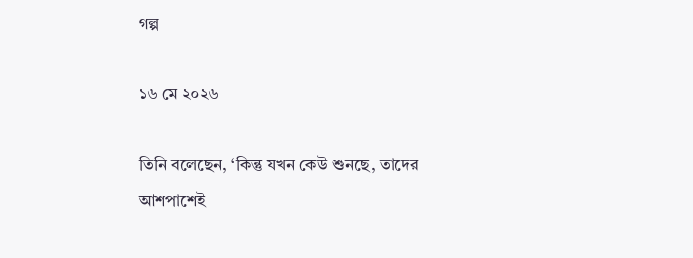গল্প

১৬ মে ২০২৬

তিনি বলেছেন, ‘কিন্তু যখন কেউ শুনছে, তাদের আশপাশেই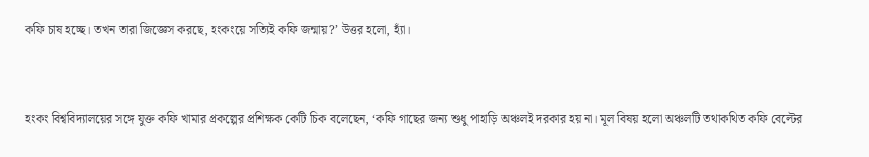কফি চাষ হচ্ছে। তখন তারা জিজ্ঞেস করছে, হংকংয়ে সত্যিই কফি জন্মায়?’ উত্তর হলো, হ্যাঁ।


হংকং বিশ্ববিদ্যালয়ের সঙ্গে যুক্ত কফি খামার প্রকল্পের প্রশিক্ষক কেটি চিক বলেছেন, ‘কফি গাছের জন্য শুধু পাহাড়ি অঞ্চলই দরকার হয় না। মূল বিষয় হলো অঞ্চলটি তথাকথিত কফি বেল্টের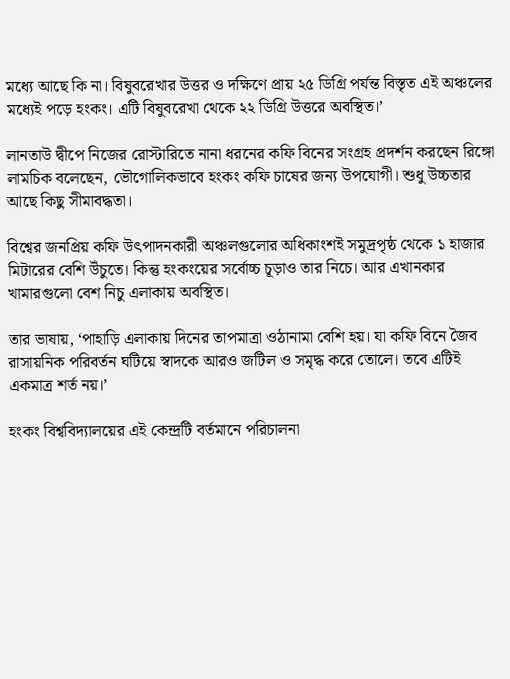মধ্যে আছে কি না। বিষুবরেখার উত্তর ও দক্ষিণে প্রায় ২৫ ডিগ্রি পর্যন্ত বিস্তৃত এই অঞ্চলের মধ্যেই পড়ে হংকং। এটি বিষুবরেখা থেকে ২২ ডিগ্রি উত্তরে অবস্থিত।’

লানতাউ দ্বীপে নিজের রোস্টারিতে নানা ধরনের কফি বিনের সংগ্রহ প্রদর্শন করছেন রিঙ্গো লামচিক বলেছেন, ভৌগোলিকভাবে হংকং কফি চাষের জন্য উপযোগী। শুধু উচ্চতার আছে কিছু সীমাবদ্ধতা।

বিশ্বের জনপ্রিয় কফি উৎপাদনকারী অঞ্চলগুলোর অধিকাংশই সমুদ্রপৃষ্ঠ থেকে ১ হাজার মিটারের বেশি উঁচুতে। কিন্তু হংকংয়ের সর্বোচ্চ চূড়াও তার নিচে। আর এখানকার খামারগুলো বেশ নিচু এলাকায় অবস্থিত।

তার ভাষায়, ‘পাহাড়ি এলাকায় দিনের তাপমাত্রা ওঠানামা বেশি হয়। যা কফি বিনে জৈব রাসায়নিক পরিবর্তন ঘটিয়ে স্বাদকে আরও জটিল ও সমৃদ্ধ করে তোলে। তবে এটিই একমাত্র শর্ত নয়।’

হংকং বিশ্ববিদ্যালয়ের এই কেন্দ্রটি বর্তমানে পরিচালনা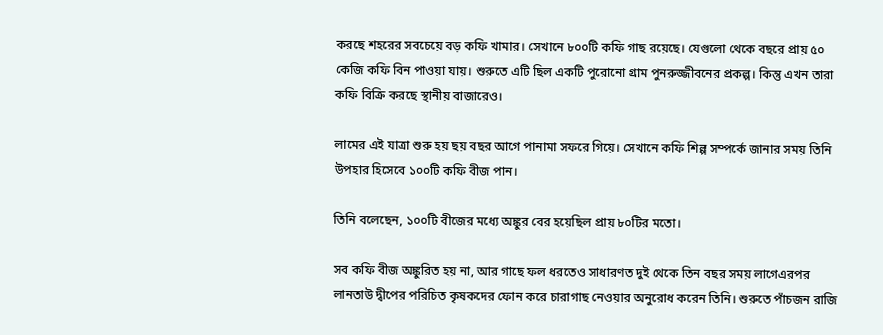করছে শহরের সবচেয়ে বড় কফি খামার। সেখানে ৮০০টি কফি গাছ রয়েছে। যেগুলো থেকে বছরে প্রায় ৫০ কেজি কফি বিন পাওয়া যায়। শুরুতে এটি ছিল একটি পুরোনো গ্রাম পুনরুজ্জীবনের প্রকল্প। কিন্তু এখন তারা কফি বিক্রি করছে স্থানীয় বাজারেও।

লামের এই যাত্রা শুরু হয় ছয় বছর আগে পানামা সফরে গিয়ে। সেখানে কফি শিল্প সম্পর্কে জানার সময় তিনি উপহার হিসেবে ১০০টি কফি বীজ পান।

তিনি বলেছেন, ১০০টি বীজের মধ্যে অঙ্কুর বের হয়েছিল প্রায় ৮০টির মতো।

সব কফি বীজ অঙ্কুরিত হয় না, আর গাছে ফল ধরতেও সাধারণত দুই থেকে তিন বছর সময় লাগেএরপর লানতাউ দ্বীপের পরিচিত কৃষকদের ফোন করে চারাগাছ নেওয়ার অনুরোধ করেন তিনি। শুরুতে পাঁচজন রাজি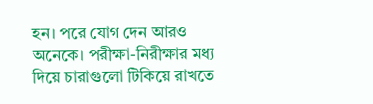হন। পরে যোগ দেন আরও অনেকে। পরীক্ষা-নিরীক্ষার মধ্য দিয়ে চারাগুলো টিকিয়ে রাখতে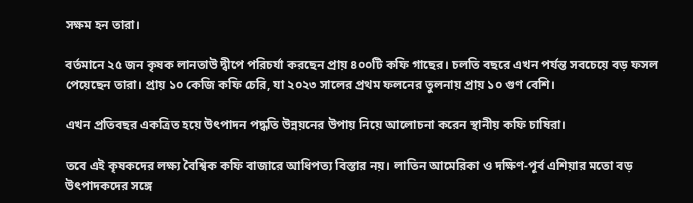সক্ষম হন তারা।

বর্তমানে ২৫ জন কৃষক লানতাউ দ্বীপে পরিচর্যা করছেন প্রায় ৪০০টি কফি গাছের। চলতি বছরে এখন পর্যন্ত সবচেয়ে বড় ফসল পেয়েছেন তারা। প্রায় ১০ কেজি কফি চেরি, যা ২০২৩ সালের প্রথম ফলনের তুলনায় প্রায় ১০ গুণ বেশি।

এখন প্রতিবছর একত্রিত হয়ে উৎপাদন পদ্ধতি উন্নয়নের উপায় নিয়ে আলোচনা করেন স্থানীয় কফি চাষিরা।

তবে এই কৃষকদের লক্ষ্য বৈশ্বিক কফি বাজারে আধিপত্য বিস্তার নয়। লাতিন আমেরিকা ও দক্ষিণ-পূর্ব এশিয়ার মতো বড় উৎপাদকদের সঙ্গে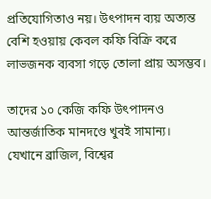প্রতিযোগিতাও নয়। উৎপাদন ব্যয় অত্যন্ত বেশি হওয়ায় কেবল কফি বিক্রি করে লাভজনক ব্যবসা গড়ে তোলা প্রায় অসম্ভব।

তাদের ১০ কেজি কফি উৎপাদনও আন্তর্জাতিক মানদণ্ডে খুবই সামান্য। যেখানে ব্রাজিল, বিশ্বের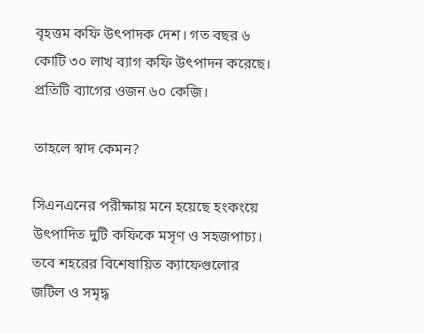বৃহত্তম কফি উৎপাদক দেশ। গত বছর ৬ কোটি ৩০ লাখ ব্যাগ কফি উৎপাদন করেছে। প্রতিটি ব্যাগের ওজন ৬০ কেজি।

তাহলে স্বাদ কেমন?

সিএনএনের পরীক্ষায় মনে হয়েছে হংকংয়ে উৎপাদিত দুটি কফিকে মসৃণ ও সহজপাচ্য। তবে শহরের বিশেষায়িত ক্যাফেগুলোর জটিল ও সমৃদ্ধ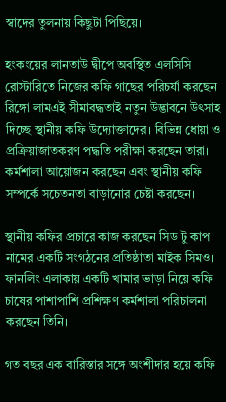স্বাদের তুলনায় কিছুটা পিছিয়ে।

হংকংয়ের লানতাউ দ্বীপে অবস্থিত এলসিসি রোস্টারিতে নিজের কফি গাছের পরিচর্যা করছেন রিঙ্গো লামএই সীমাবদ্ধতাই নতুন উদ্ভাবনে উৎসাহ দিচ্ছে স্থানীয় কফি উদ্যোক্তাদের। বিভিন্ন ধোয়া ও প্রক্রিয়াজাতকরণ পদ্ধতি পরীক্ষা করছেন তারা। কর্মশালা আয়োজন করছেন এবং স্থানীয় কফি সম্পর্কে সচেতনতা বাড়ানোর চেষ্টা করছেন।

স্থানীয় কফির প্রচারে কাজ করছেন সিড টু কাপ নামের একটি সংগঠনের প্রতিষ্ঠাতা মাইক সিমও। ফানলিং এলাকায় একটি খামার ভাড়া নিয়ে কফি চাষের পাশাপাশি প্রশিক্ষণ কর্মশালা পরিচালনা করছেন তিনি।

গত বছর এক বারিস্তার সঙ্গে অংশীদার হয়ে কফি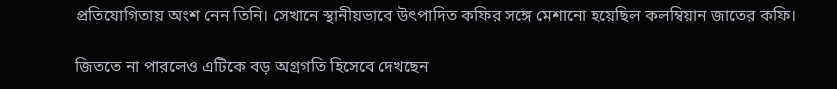প্রতিযোগিতায় অংশ নেন তিনি। সেখানে স্থানীয়ভাবে উৎপাদিত কফির সঙ্গে মেশানো হয়েছিল কলম্বিয়ান জাতের কফি।

জিততে না পারলেও এটিকে বড় অগ্রগতি হিসেবে দেখছেন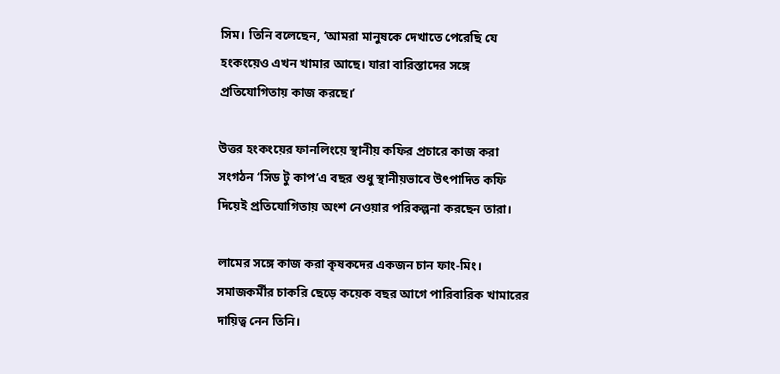সিম। তিনি বলেছেন, ‘আমরা মানুষকে দেখাতে পেরেছি যে হংকংয়েও এখন খামার আছে। যারা বারিস্তাদের সঙ্গে প্রতিযোগিতায় কাজ করছে।’

উত্তর হংকংয়ের ফানলিংয়ে স্থানীয় কফির প্রচারে কাজ করা সংগঠন ‘সিড টু কাপ’এ বছর শুধু স্থানীয়ভাবে উৎপাদিত কফি দিয়েই প্রতিযোগিতায় অংশ নেওয়ার পরিকল্পনা করছেন তারা।

লামের সঙ্গে কাজ করা কৃষকদের একজন চান ফাং-মিং। সমাজকর্মীর চাকরি ছেড়ে কয়েক বছর আগে পারিবারিক খামারের দায়িত্ব নেন তিনি।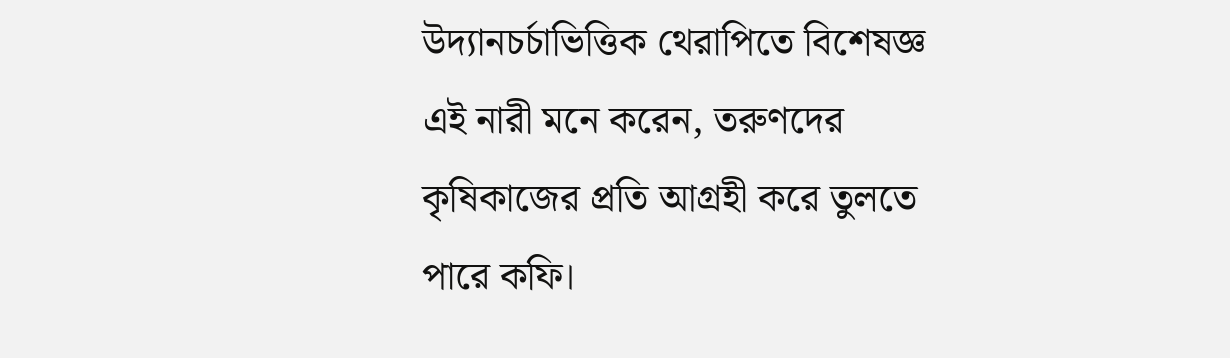উদ্যানচর্চাভিত্তিক থেরাপিতে বিশেষজ্ঞ এই নারী মনে করেন, তরুণদের কৃষিকাজের প্রতি আগ্রহী করে তুলতে পারে কফি।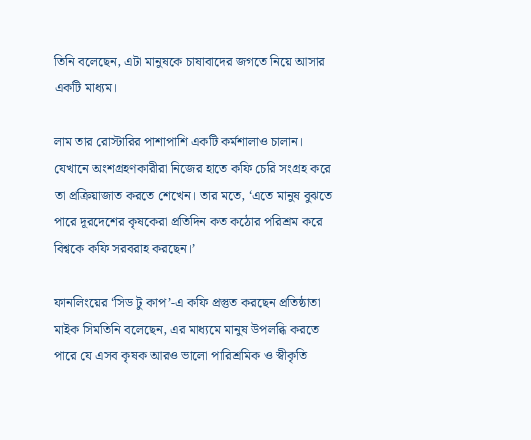তিনি বলেছেন, এটা মানুষকে চাষাবাদের জগতে নিয়ে আসার একটি মাধ্যম।

লাম তার রোস্টারির পাশাপাশি একটি কর্মশালাও চালান। যেখানে অংশগ্রহণকারীরা নিজের হাতে কফি চেরি সংগ্রহ করে তা প্রক্রিয়াজাত করতে শেখেন। তার মতে, ‘এতে মানুষ বুঝতে পারে দূরদেশের কৃষকেরা প্রতিদিন কত কঠোর পরিশ্রম করে বিশ্বকে কফি সরবরাহ করছেন।’

ফানলিংয়ের ‘সিড টু কাপ’-এ কফি প্রস্তুত করছেন প্রতিষ্ঠাতা মাইক সিমতিনি বলেছেন, এর মাধ্যমে মানুষ উপলব্ধি করতে পারে যে এসব কৃষক আরও ভালো পারিশ্রমিক ও স্বীকৃতি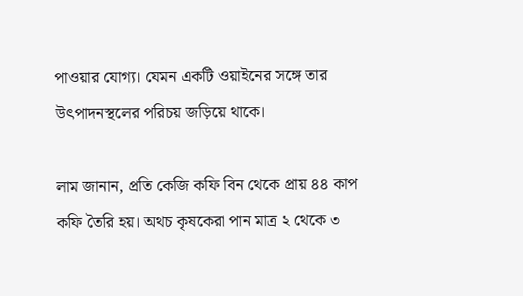পাওয়ার যোগ্য। যেমন একটি ওয়াইনের সঙ্গে তার উৎপাদনস্থলের পরিচয় জড়িয়ে থাকে।

লাম জানান, প্রতি কেজি কফি বিন থেকে প্রায় ৪৪ কাপ কফি তৈরি হয়। অথচ কৃষকেরা পান মাত্র ২ থেকে ৩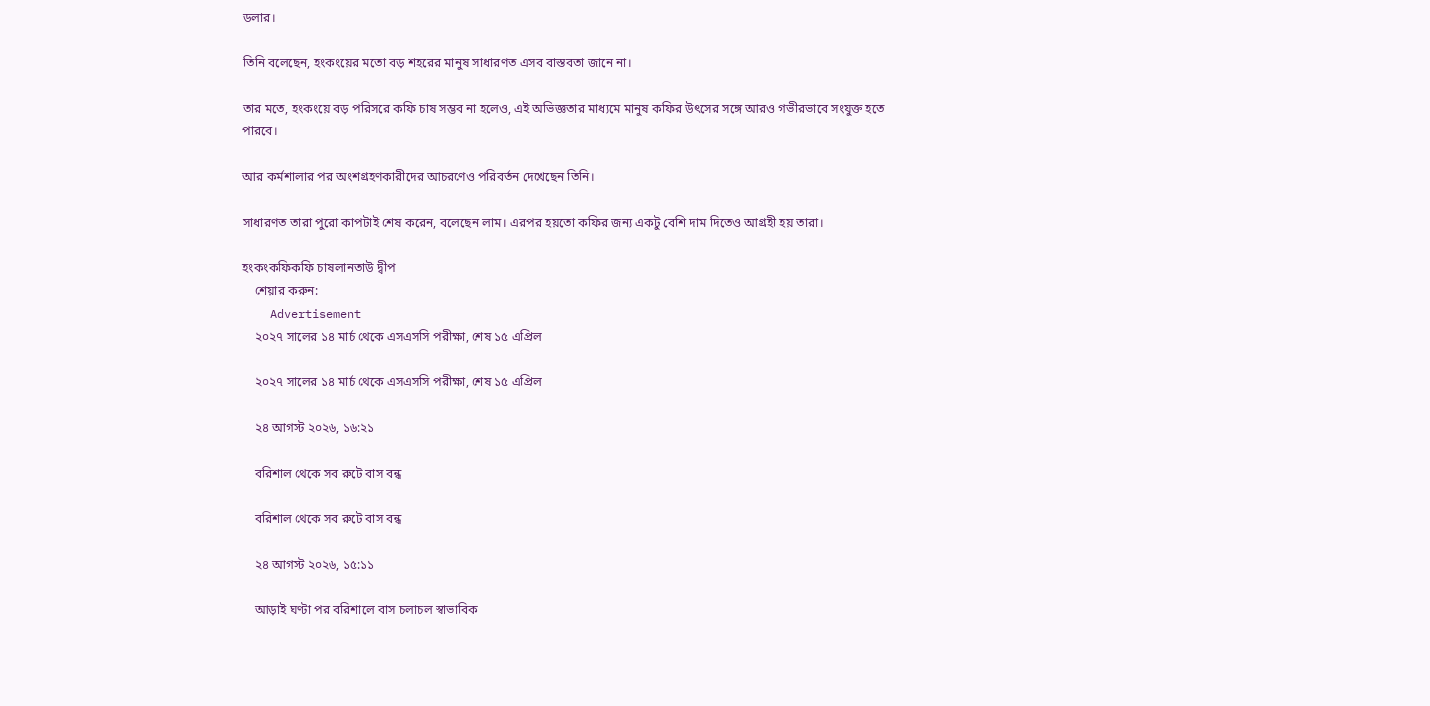ডলার।

তিনি বলেছেন, হংকংয়ের মতো বড় শহরের মানুষ সাধারণত এসব বাস্তবতা জানে না।

তার মতে, হংকংয়ে বড় পরিসরে কফি চাষ সম্ভব না হলেও, এই অভিজ্ঞতার মাধ্যমে মানুষ কফির উৎসের সঙ্গে আরও গভীরভাবে সংযুক্ত হতে পারবে।

আর কর্মশালার পর অংশগ্রহণকারীদের আচরণেও পরিবর্তন দেখেছেন তিনি।

সাধারণত তারা পুরো কাপটাই শেষ করেন, বলেছেন লাম। এরপর হয়তো কফির জন্য একটু বেশি দাম দিতেও আগ্রহী হয় তারা।

হংকংকফিকফি চাষলানতাউ দ্বীপ
    শেয়ার করুন:
    Advertisement
    ২০২৭ সালের ১৪ মার্চ থেকে এসএসসি পরীক্ষা, শেষ ১৫ এপ্রিল

    ২০২৭ সালের ১৪ মার্চ থেকে এসএসসি পরীক্ষা, শেষ ১৫ এপ্রিল

    ২৪ আগস্ট ২০২৬, ১৬:২১

    বরিশাল থেকে সব রুটে বাস বন্ধ

    বরিশাল থেকে সব রুটে বাস বন্ধ

    ২৪ আগস্ট ২০২৬, ১৫:১১

    আড়াই ঘণ্টা পর বরিশালে বাস চলাচল স্বাভাবিক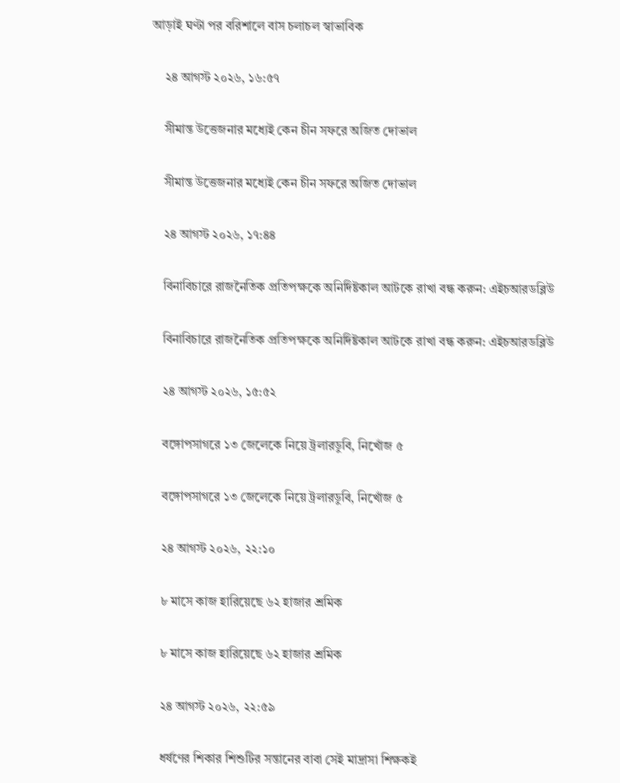আড়াই ঘণ্টা পর বরিশালে বাস চলাচল স্বাভাবিক

    ২৪ আগস্ট ২০২৬, ১৬:৫৭

    সীমান্ত উত্তেজনার মধ্যেই কেন চীন সফরে অজিত দোভাল

    সীমান্ত উত্তেজনার মধ্যেই কেন চীন সফরে অজিত দোভাল

    ২৪ আগস্ট ২০২৬, ১৭:৪৪

    বিনাবিচারে রাজনৈতিক প্রতিপক্ষকে অনির্দিষ্টকাল আটকে রাখা বন্ধ করুন: এইচআরডব্লিউ

    বিনাবিচারে রাজনৈতিক প্রতিপক্ষকে অনির্দিষ্টকাল আটকে রাখা বন্ধ করুন: এইচআরডব্লিউ

    ২৪ আগস্ট ২০২৬, ১৫:৫২

    বঙ্গোপসাগরে ১৩ জেলেকে নিয়ে ট্রলারডুবি, নিখোঁজ ৫

    বঙ্গোপসাগরে ১৩ জেলেকে নিয়ে ট্রলারডুবি, নিখোঁজ ৫

    ২৪ আগস্ট ২০২৬, ২২:১০

    ৮ মাসে কাজ হারিয়েছে ৬২ হাজার শ্রমিক

    ৮ মাসে কাজ হারিয়েছে ৬২ হাজার শ্রমিক

    ২৪ আগস্ট ২০২৬, ২২:৫৯

    ধর্ষণের শিকার শিশুটির সন্তানের বাবা সেই মাদ্রাসা শিক্ষকই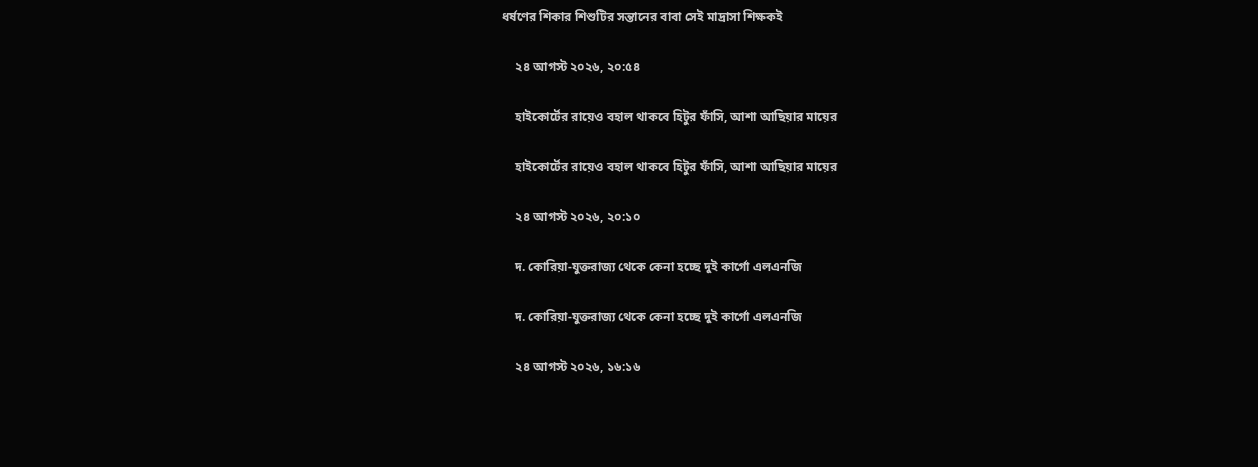ধর্ষণের শিকার শিশুটির সন্তানের বাবা সেই মাদ্রাসা শিক্ষকই

    ২৪ আগস্ট ২০২৬, ২০:৫৪

    হাইকোর্টের রায়েও বহাল থাকবে হিটুর ফাঁসি, আশা আছিয়ার মায়ের

    হাইকোর্টের রায়েও বহাল থাকবে হিটুর ফাঁসি, আশা আছিয়ার মায়ের

    ২৪ আগস্ট ২০২৬, ২০:১০

    দ. কোরিয়া-যুক্তরাজ্য থেকে কেনা হচ্ছে দুই কার্গো এলএনজি

    দ. কোরিয়া-যুক্তরাজ্য থেকে কেনা হচ্ছে দুই কার্গো এলএনজি

    ২৪ আগস্ট ২০২৬, ১৬:১৬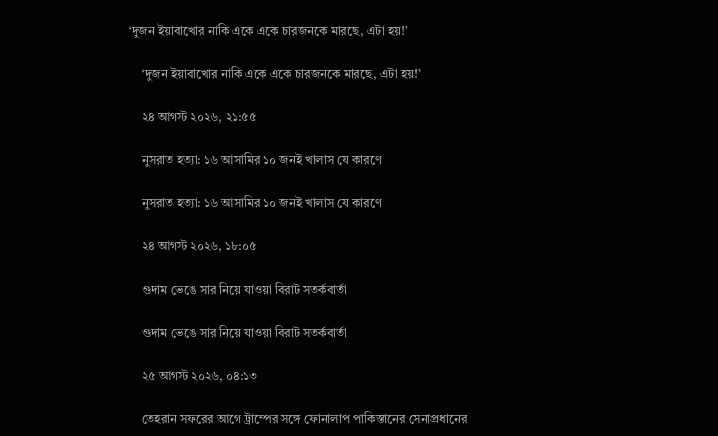‘দুজন ইয়াবাখোর নাকি একে একে চারজনকে মারছে, এটা হয়!’

    ‘দুজন ইয়াবাখোর নাকি একে একে চারজনকে মারছে, এটা হয়!’

    ২৪ আগস্ট ২০২৬, ২১:৫৫

    নুসরাত হত্যা: ১৬ আসামির ১০ জনই খালাস যে কারণে

    নুসরাত হত্যা: ১৬ আসামির ১০ জনই খালাস যে কারণে

    ২৪ আগস্ট ২০২৬, ১৮:০৫

    গুদাম ভেঙে সার নিয়ে যাওয়া বিরাট সতর্কবার্তা

    গুদাম ভেঙে সার নিয়ে যাওয়া বিরাট সতর্কবার্তা

    ২৫ আগস্ট ২০২৬, ০৪:১৩

    তেহরান সফরের আগে ট্রাম্পের সঙ্গে ফোনালাপ পাকিস্তানের সেনাপ্রধানের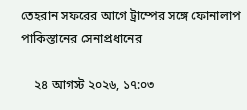তেহরান সফরের আগে ট্রাম্পের সঙ্গে ফোনালাপ পাকিস্তানের সেনাপ্রধানের

    ২৪ আগস্ট ২০২৬, ১৭:০৩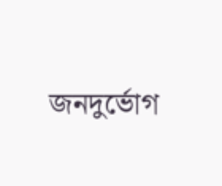জনদুর্ভোগ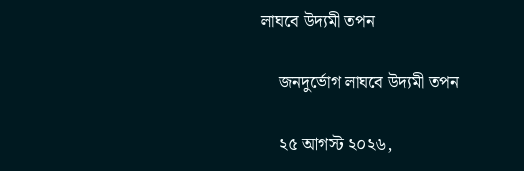লাঘবে উদ্যমী তপন

    জনদুর্ভোগ লাঘবে উদ্যমী তপন

    ২৫ আগস্ট ২০২৬,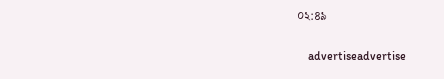০২:৪৯

    advertiseadvertise